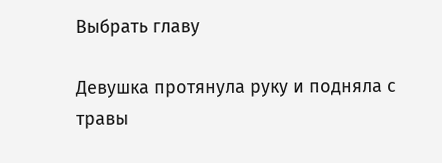Выбрать главу

Девушка протянула руку и подняла с травы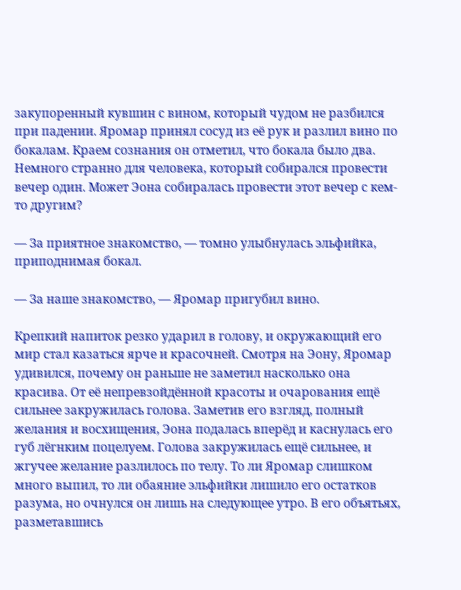закупоренный кувшин с вином, который чудом не разбился при падении. Яромар принял сосуд из её рук и разлил вино по бокалам. Краем сознания он отметил, что бокала было два. Немного странно для человека, который собирался провести вечер один. Может Эона собиралась провести этот вечер с кем-то другим?

— За приятное знакомство, — томно улыбнулась эльфийка, приподнимая бокал.

— За наше знакомство, — Яромар пригубил вино.

Крепкий напиток резко ударил в голову, и окружающий его мир стал казаться ярче и красочней. Смотря на Эону, Яромар удивился, почему он раньше не заметил насколько она красива. От её непревзойдённой красоты и очарования ещё сильнее закружилась голова. Заметив его взгляд, полный желания и восхищения, Эона подалась вперёд и каснулась его губ лёгнким поцелуем. Голова закружилась ещё сильнее, и жгучее желание разлилось по телу. То ли Яромар слишком много выпил, то ли обаяние эльфийки лишило его остатков разума, но очнулся он лишь на следующее утро. В его объятьях, разметавшись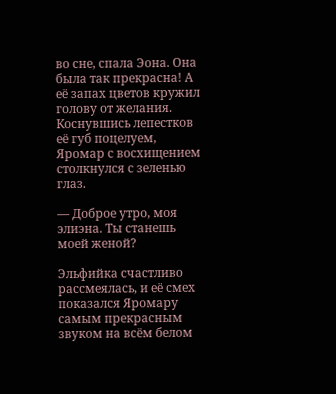во сне, спала Эона. Она была так прекрасна! А её запах цветов кружил голову от желания. Коснувшись лепестков её губ поцелуем, Яромар с восхищением столкнулся с зеленью глаз.

— Доброе утро, моя элиэна. Ты станешь моей женой?

Эльфийка счастливо рассмеялась, и её смех показался Яромару самым прекрасным звуком на всём белом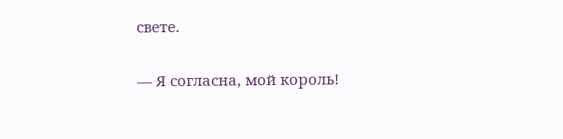свете.

— Я согласна, мой король!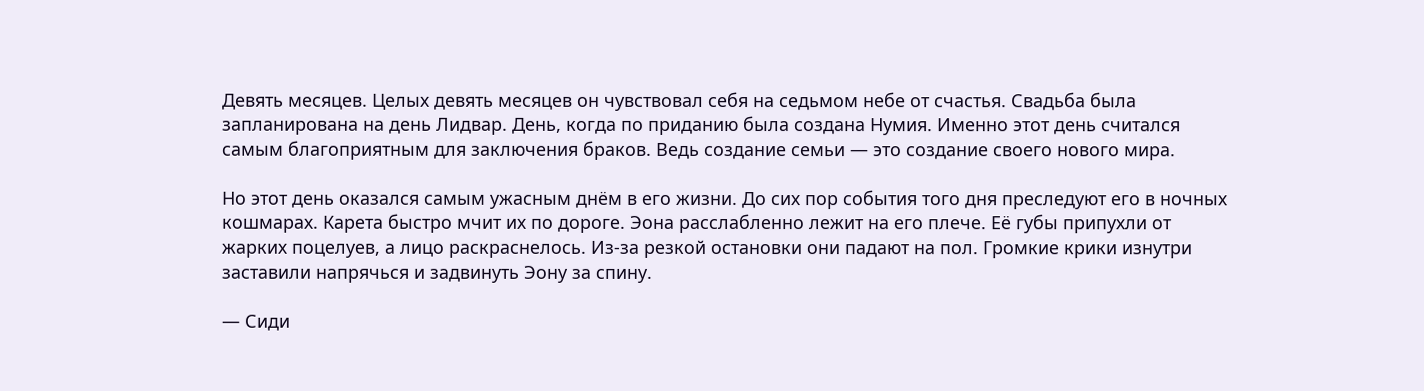Девять месяцев. Целых девять месяцев он чувствовал себя на седьмом небе от счастья. Свадьба была запланирована на день Лидвар. День, когда по приданию была создана Нумия. Именно этот день считался самым благоприятным для заключения браков. Ведь создание семьи — это создание своего нового мира.

Но этот день оказался самым ужасным днём в его жизни. До сих пор события того дня преследуют его в ночных кошмарах. Карета быстро мчит их по дороге. Эона расслабленно лежит на его плече. Её губы припухли от жарких поцелуев, а лицо раскраснелось. Из-за резкой остановки они падают на пол. Громкие крики изнутри заставили напрячься и задвинуть Эону за спину.

— Сиди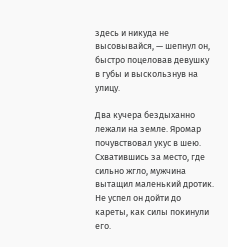здесь и никуда не высовывайся, — шепнул он, быстро поцеловав девушку в губы и выскользнув на улицу.

Два кучера бездыханно лежали на земле. Яромар почувствовал укус в шею. Схватившись за место, где сильно жгло, мужчина вытащил маленький дротик. Не успел он дойти до кареты, как силы покинули его.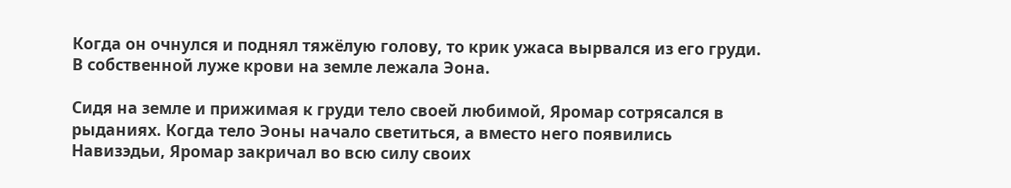Когда он очнулся и поднял тяжёлую голову, то крик ужаса вырвался из его груди. В собственной луже крови на земле лежала Эона.

Сидя на земле и прижимая к груди тело своей любимой, Яромар сотрясался в рыданиях. Когда тело Эоны начало светиться, а вместо него появились Навизэдьи, Яромар закричал во всю силу своих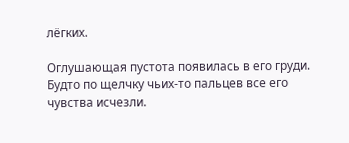лёгких.

Оглушающая пустота появилась в его груди. Будто по щелчку чьих-то пальцев все его чувства исчезли.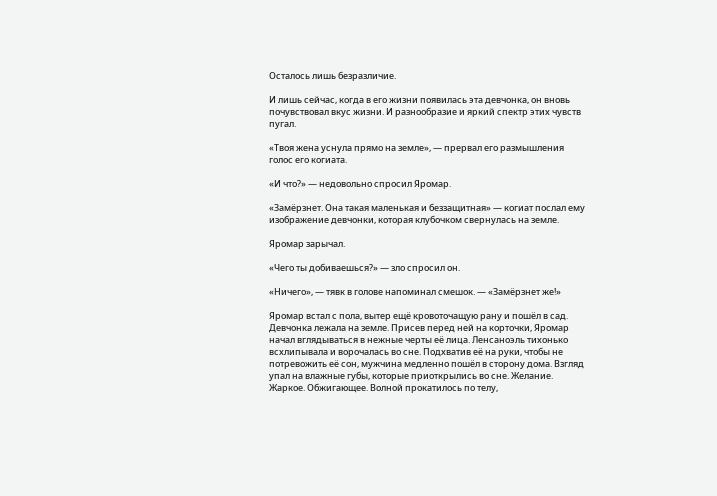Осталось лишь безразличие.

И лишь сейчас, когда в его жизни появилась эта девчонка, он вновь почувствовал вкус жизни. И разнообразие и яркий спектр этих чувств пугал.

«Твоя жена уснула прямо на земле», — прервал его размышления голос его когиата.

«И что?» — недовольно спросил Яромар.

«Замёрзнет. Она такая маленькая и беззащитная» — когиат послал ему изображение девчонки, которая клубочком свернулась на земле.

Яромар зарычал.

«Чего ты добиваешься?» — зло спросил он.

«Ничего», — тявк в голове напоминал смешок. — «Замёрзнет же!»

Яромар встал с пола, вытер ещё кровоточащую рану и пошёл в сад. Девчонка лежала на земле. Присев перед ней на корточки, Яромар начал вглядываться в нежные черты её лица. Ленсаноэль тихонько всхлипывала и ворочалась во сне. Подхватив её на руки, чтобы не потревожить её сон, мужчина медленно пошёл в сторону дома. Взгляд упал на влажные губы, которые приоткрылись во сне. Желание. Жаркое. Обжигающее. Волной прокатилось по телу,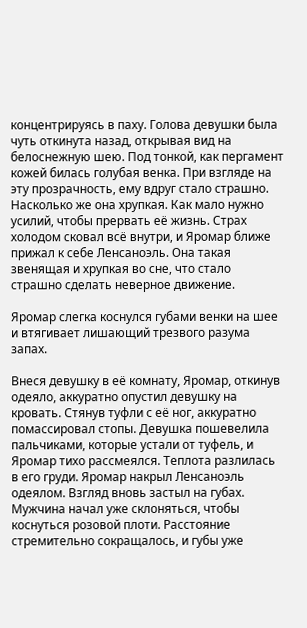концентрируясь в паху. Голова девушки была чуть откинута назад, открывая вид на белоснежную шею. Под тонкой, как пергамент кожей билась голубая венка. При взгляде на эту прозрачность, ему вдруг стало страшно. Насколько же она хрупкая. Как мало нужно усилий, чтобы прервать её жизнь. Страх холодом сковал всё внутри, и Яромар ближе прижал к себе Ленсаноэль. Она такая звенящая и хрупкая во сне, что стало страшно сделать неверное движение.

Яромар слегка коснулся губами венки на шее и втягивает лишающий трезвого разума запах.

Внеся девушку в её комнату, Яромар, откинув одеяло, аккуратно опустил девушку на кровать. Стянув туфли с её ног, аккуратно помассировал стопы. Девушка пошевелила пальчиками, которые устали от туфель, и Яромар тихо рассмеялся. Теплота разлилась в его груди. Яромар накрыл Ленсаноэль одеялом. Взгляд вновь застыл на губах. Мужчина начал уже склоняться, чтобы коснуться розовой плоти. Расстояние стремительно сокращалось, и губы уже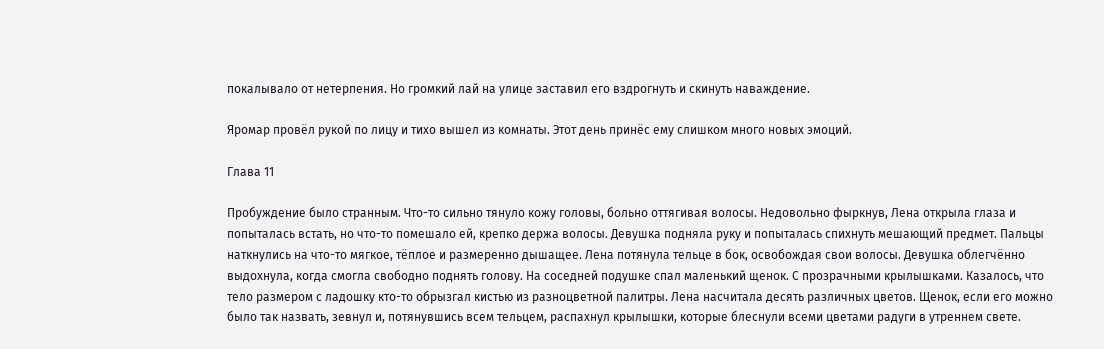покалывало от нетерпения. Но громкий лай на улице заставил его вздрогнуть и скинуть наваждение.

Яромар провёл рукой по лицу и тихо вышел из комнаты. Этот день принёс ему слишком много новых эмоций.

Глава 11

Пробуждение было странным. Что-то сильно тянуло кожу головы, больно оттягивая волосы. Недовольно фыркнув, Лена открыла глаза и попыталась встать, но что-то помешало ей, крепко держа волосы. Девушка подняла руку и попыталась спихнуть мешающий предмет. Пальцы наткнулись на что-то мягкое, тёплое и размеренно дышащее. Лена потянула тельце в бок, освобождая свои волосы. Девушка облегчённо выдохнула, когда смогла свободно поднять голову. На соседней подушке спал маленький щенок. С прозрачными крылышками. Казалось, что тело размером с ладошку кто-то обрызгал кистью из разноцветной палитры. Лена насчитала десять различных цветов. Щенок, если его можно было так назвать, зевнул и, потянувшись всем тельцем, распахнул крылышки, которые блеснули всеми цветами радуги в утреннем свете.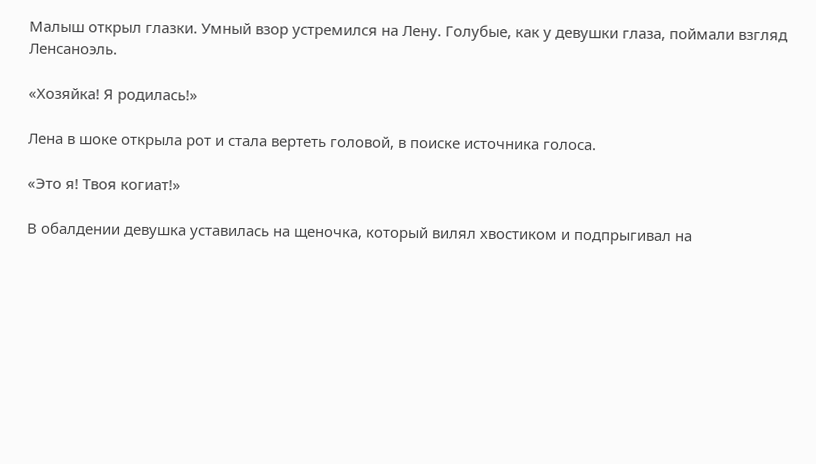Малыш открыл глазки. Умный взор устремился на Лену. Голубые, как у девушки глаза, поймали взгляд Ленсаноэль.

«Хозяйка! Я родилась!»

Лена в шоке открыла рот и стала вертеть головой, в поиске источника голоса.

«Это я! Твоя когиат!»

В обалдении девушка уставилась на щеночка, который вилял хвостиком и подпрыгивал на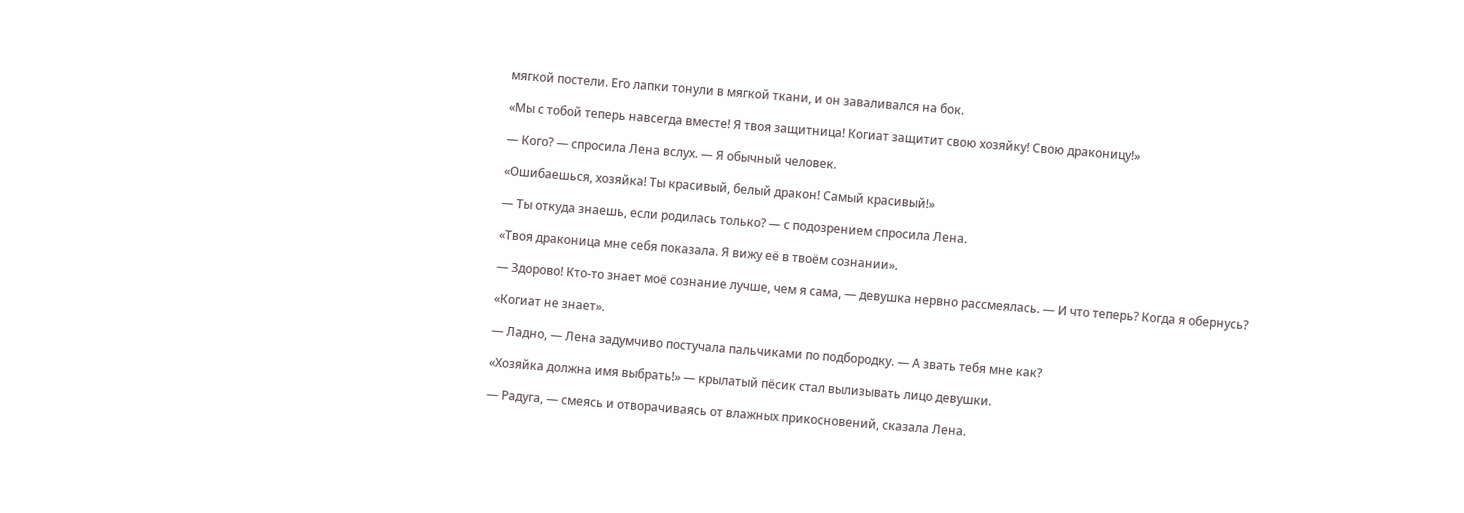мягкой постели. Его лапки тонули в мягкой ткани, и он заваливался на бок.

«Мы с тобой теперь навсегда вместе! Я твоя защитница! Когиат защитит свою хозяйку! Свою драконицу!»

— Кого? — спросила Лена вслух. — Я обычный человек.

«Ошибаешься, хозяйка! Ты красивый, белый дракон! Самый красивый!»

— Ты откуда знаешь, если родилась только? — с подозрением спросила Лена.

«Твоя драконица мне себя показала. Я вижу её в твоём сознании».

— Здорово! Кто-то знает моё сознание лучше, чем я сама, — девушка нервно рассмеялась. — И что теперь? Когда я обернусь?

«Когиат не знает».

— Ладно, — Лена задумчиво постучала пальчиками по подбородку. — А звать тебя мне как?

«Хозяйка должна имя выбрать!» — крылатый пёсик стал вылизывать лицо девушки.

— Радуга, — смеясь и отворачиваясь от влажных прикосновений, сказала Лена.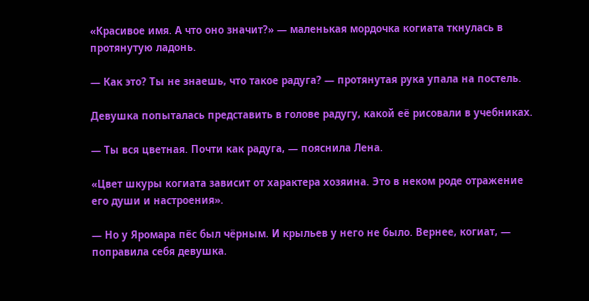«Красивое имя. А что оно значит?» — маленькая мордочка когиата ткнулась в протянутую ладонь.

— Как это? Ты не знаешь, что такое радуга? — протянутая рука упала на постель.

Девушка попыталась представить в голове радугу, какой её рисовали в учебниках.

— Ты вся цветная. Почти как радуга, — пояснила Лена.

«Цвет шкуры когиата зависит от характера хозяина. Это в неком роде отражение его души и настроения».

— Но у Яромара пёс был чёрным. И крыльев у него не было. Вернее, когиат, — поправила себя девушка.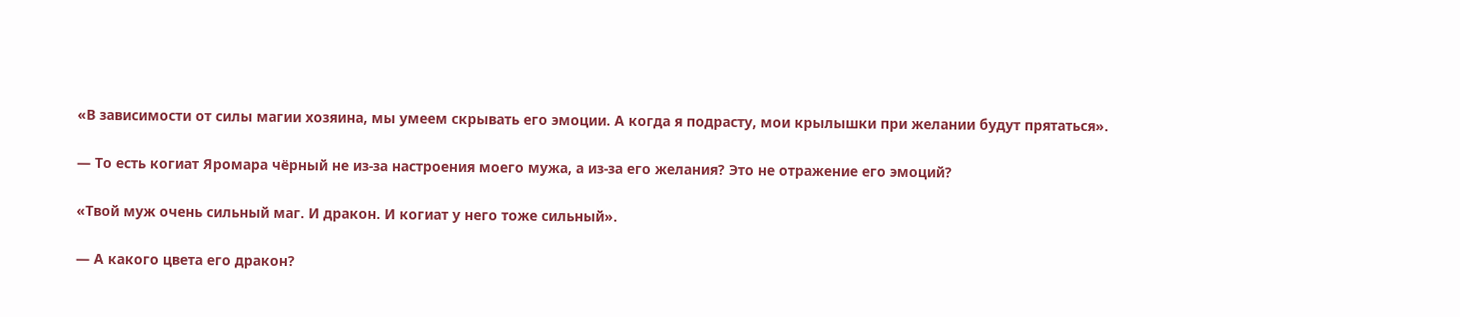«В зависимости от силы магии хозяина, мы умеем скрывать его эмоции. А когда я подрасту, мои крылышки при желании будут прятаться».

— То есть когиат Яромара чёрный не из-за настроения моего мужа, а из-за его желания? Это не отражение его эмоций?

«Твой муж очень сильный маг. И дракон. И когиат у него тоже сильный».

— А какого цвета его дракон?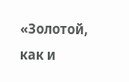«Золотой, как и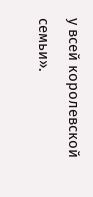у всей королевской семьи».